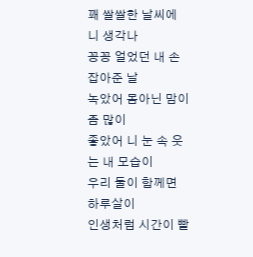꽤 쌀쌀한 날씨에 니 생각나
꽁꽁 얼었던 내 손 잡아준 날
녹았어 몸아닌 맘이 좀 많이
좋았어 니 눈 속 웃는 내 모습이
우리 둘이 함께면 하루살이
인생처럼 시간이 빨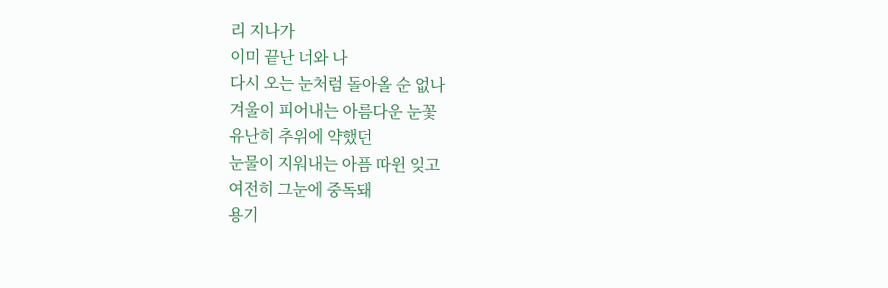리 지나가
이미 끝난 너와 나
다시 오는 눈처럼 돌아올 순 없나
겨울이 피어내는 아름다운 눈꽃
유난히 추위에 약했던
눈물이 지워내는 아픔 따윈 잊고
여전히 그눈에 중독돼
용기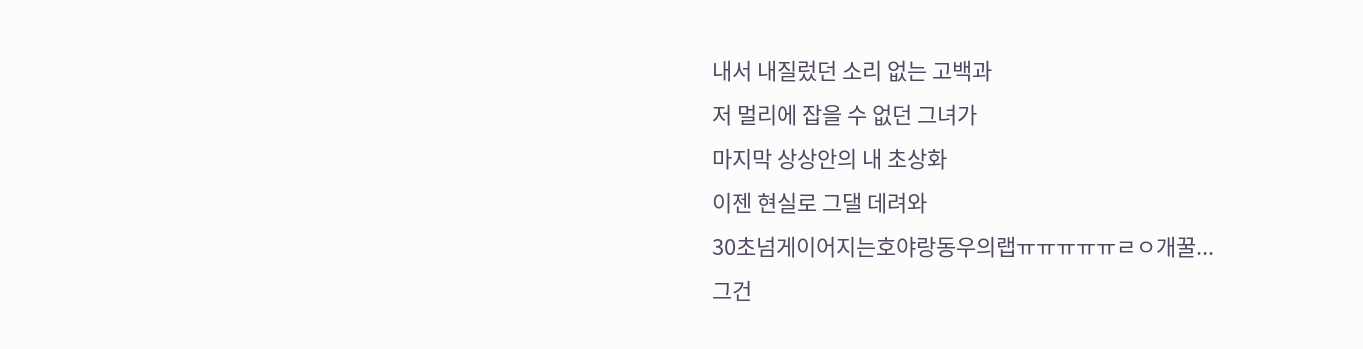내서 내질렀던 소리 없는 고백과
저 멀리에 잡을 수 없던 그녀가
마지막 상상안의 내 초상화
이젠 현실로 그댈 데려와
30초넘게이어지는호야랑동우의랩ㅠㅠㅠㅠㅠㄹㅇ개꿀...
그건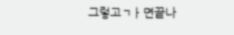그렇고ㄱㅏ면끝나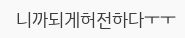니까되게허전하다ㅜㅜ